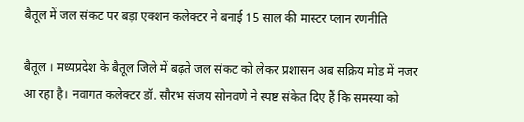बैतूल में जल संकट पर बड़ा एक्शन कलेक्टर ने बनाई 15 साल की मास्टर प्लान रणनीति

बैतूल । मध्यप्रदेश के बैतूल जिले में बढ़ते जल संकट को लेकर प्रशासन अब सक्रिय मोड में नजर आ रहा है। नवागत कलेक्टर डॉ. सौरभ संजय सोनवणे ने स्पष्ट संकेत दिए हैं कि समस्या को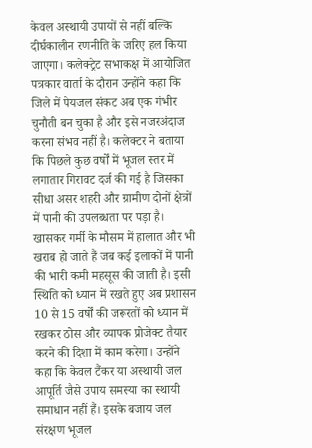केवल अस्थायी उपायों से नहीं बल्कि दीर्घकालीन रणनीति के जरिए हल किया जाएगा। कलेक्ट्रेट सभाकक्ष में आयोजित पत्रकार वार्ता के दौरान उन्होंने कहा कि जिले में पेयजल संकट अब एक गंभीर चुनौती बन चुका है और इसे नजरअंदाज करना संभव नहीं है। कलेक्टर ने बताया कि पिछले कुछ वर्षों में भूजल स्तर में लगातार गिरावट दर्ज की गई है जिसका सीधा असर शहरी और ग्रामीण दोनों क्षेत्रों में पानी की उपलब्धता पर पड़ा है। खासकर गर्मी के मौसम में हालात और भी खराब हो जाते हैं जब कई इलाकों में पानी की भारी कमी महसूस की जाती है। इसी स्थिति को ध्यान में रखते हुए अब प्रशासन 10 से 15 वर्षों की जरूरतों को ध्यान में रखकर ठोस और व्यापक प्रोजेक्ट तैयार करने की दिशा में काम करेगा। उन्होंने कहा कि केवल टैंकर या अस्थायी जल आपूर्ति जैसे उपाय समस्या का स्थायी समाधान नहीं हैं। इसके बजाय जल संरक्षण भूजल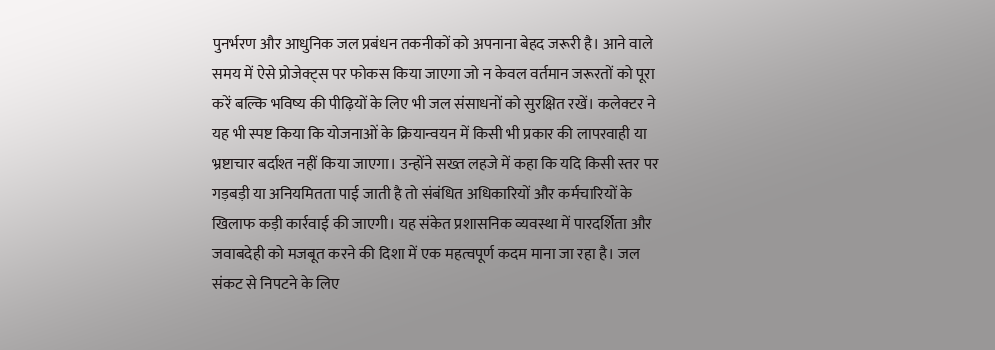पुनर्भरण और आधुनिक जल प्रबंधन तकनीकों को अपनाना बेहद जरूरी है। आने वाले समय में ऐसे प्रोजेक्ट्स पर फोकस किया जाएगा जो न केवल वर्तमान जरूरतों को पूरा करें बल्कि भविष्य की पीढ़ियों के लिए भी जल संसाधनों को सुरक्षित रखें। कलेक्टर ने यह भी स्पष्ट किया कि योजनाओं के क्रियान्वयन में किसी भी प्रकार की लापरवाही या भ्रष्टाचार बर्दाश्त नहीं किया जाएगा। उन्होंने सख्त लहजे में कहा कि यदि किसी स्तर पर गड़बड़ी या अनियमितता पाई जाती है तो संबंधित अधिकारियों और कर्मचारियों के खिलाफ कड़ी कार्रवाई की जाएगी। यह संकेत प्रशासनिक व्यवस्था में पारदर्शिता और जवाबदेही को मजबूत करने की दिशा में एक महत्वपूर्ण कदम माना जा रहा है। जल संकट से निपटने के लिए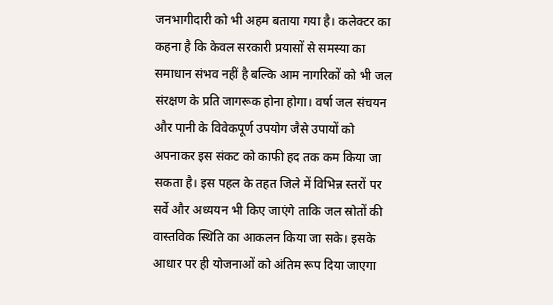जनभागीदारी को भी अहम बताया गया है। कलेक्टर का कहना है कि केवल सरकारी प्रयासों से समस्या का समाधान संभव नहीं है बल्कि आम नागरिकों को भी जल संरक्षण के प्रति जागरूक होना होगा। वर्षा जल संचयन और पानी के विवेकपूर्ण उपयोग जैसे उपायों को अपनाकर इस संकट को काफी हद तक कम किया जा सकता है। इस पहल के तहत जिले में विभिन्न स्तरों पर सर्वे और अध्ययन भी किए जाएंगे ताकि जल स्रोतों की वास्तविक स्थिति का आकलन किया जा सके। इसके आधार पर ही योजनाओं को अंतिम रूप दिया जाएगा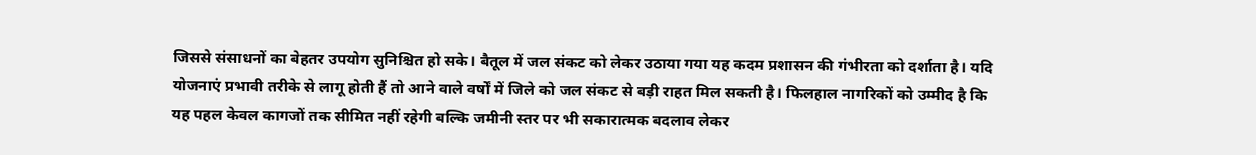जिससे संसाधनों का बेहतर उपयोग सुनिश्चित हो सके। बैतूल में जल संकट को लेकर उठाया गया यह कदम प्रशासन की गंभीरता को दर्शाता है। यदि योजनाएं प्रभावी तरीके से लागू होती हैं तो आने वाले वर्षों में जिले को जल संकट से बड़ी राहत मिल सकती है। फिलहाल नागरिकों को उम्मीद है कि यह पहल केवल कागजों तक सीमित नहीं रहेगी बल्कि जमीनी स्तर पर भी सकारात्मक बदलाव लेकर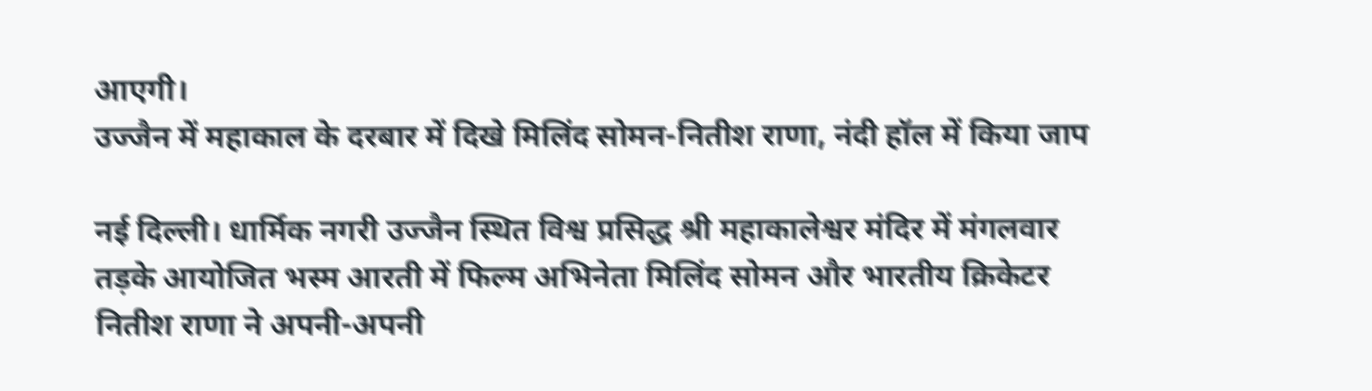आएगी।
उज्जैन में महाकाल के दरबार में दिखे मिलिंद सोमन-नितीश राणा, नंदी हॉल में किया जाप

नई दिल्ली। धार्मिक नगरी उज्जैन स्थित विश्व प्रसिद्ध श्री महाकालेश्वर मंदिर में मंगलवार तड़के आयोजित भस्म आरती में फिल्म अभिनेता मिलिंद सोमन और भारतीय क्रिकेटर नितीश राणा ने अपनी-अपनी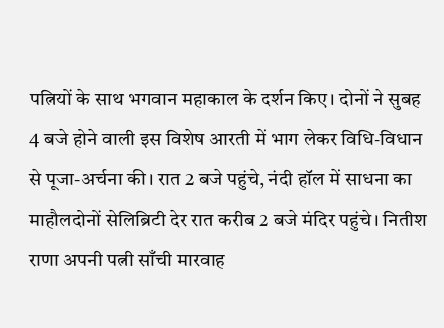पत्नियों के साथ भगवान महाकाल के दर्शन किए। दोनों ने सुबह 4 बजे होने वाली इस विशेष आरती में भाग लेकर विधि-विधान से पूजा-अर्चना की। रात 2 बजे पहुंचे, नंदी हॉल में साधना का माहौलदोनों सेलिब्रिटी देर रात करीब 2 बजे मंदिर पहुंचे। नितीश राणा अपनी पत्नी साँची मारवाह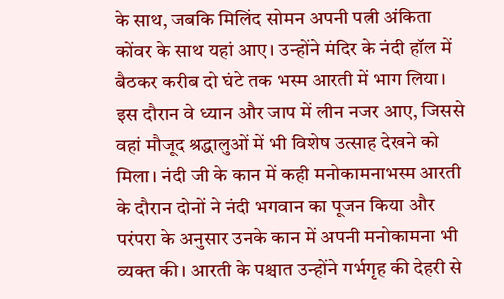के साथ, जबकि मिलिंद सोमन अपनी पत्नी अंकिता कोंवर के साथ यहां आए। उन्होंने मंदिर के नंदी हॉल में बैठकर करीब दो घंटे तक भस्म आरती में भाग लिया। इस दौरान वे ध्यान और जाप में लीन नजर आए, जिससे वहां मौजूद श्रद्धालुओं में भी विशेष उत्साह देखने को मिला। नंदी जी के कान में कही मनोकामनाभस्म आरती के दौरान दोनों ने नंदी भगवान का पूजन किया और परंपरा के अनुसार उनके कान में अपनी मनोकामना भी व्यक्त की। आरती के पश्चात उन्होंने गर्भगृह की देहरी से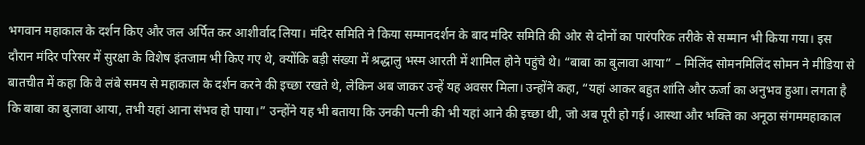भगवान महाकाल के दर्शन किए और जल अर्पित कर आशीर्वाद लिया। मंदिर समिति ने किया सम्मानदर्शन के बाद मंदिर समिति की ओर से दोनों का पारंपरिक तरीके से सम्मान भी किया गया। इस दौरान मंदिर परिसर में सुरक्षा के विशेष इंतजाम भी किए गए थे, क्योंकि बड़ी संख्या में श्रद्धालु भस्म आरती में शामिल होने पहुंचे थे। “बाबा का बुलावा आया” – मिलिंद सोमनमिलिंद सोमन ने मीडिया से बातचीत में कहा कि वे लंबे समय से महाकाल के दर्शन करने की इच्छा रखते थे, लेकिन अब जाकर उन्हें यह अवसर मिला। उन्होंने कहा, “यहां आकर बहुत शांति और ऊर्जा का अनुभव हुआ। लगता है कि बाबा का बुलावा आया, तभी यहां आना संभव हो पाया।” उन्होंने यह भी बताया कि उनकी पत्नी की भी यहां आने की इच्छा थी, जो अब पूरी हो गई। आस्था और भक्ति का अनूठा संगममहाकाल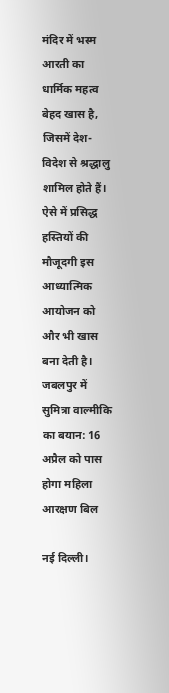मंदिर में भस्म आरती का धार्मिक महत्व बेहद खास है, जिसमें देश-विदेश से श्रद्धालु शामिल होते हैं। ऐसे में प्रसिद्ध हस्तियों की मौजूदगी इस आध्यात्मिक आयोजन को और भी खास बना देती है।
जबलपुर में सुमित्रा वाल्मीकि का बयान: 16 अप्रैल को पास होगा महिला आरक्षण बिल

नई दिल्ली।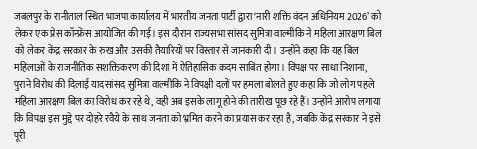जबलपुर के रानीताल स्थित भाजपा कार्यालय में भारतीय जनता पार्टी द्वारा ‘नारी शक्ति वंदन अधिनियम 2026’ को लेकर एक प्रेस कॉन्फ्रेंस आयोजित की गई। इस दौरान राज्यसभा सांसद सुमित्रा वाल्मीकि ने महिला आरक्षण बिल को लेकर केंद्र सरकार के रुख और उसकी तैयारियों पर विस्तार से जानकारी दी। उन्होंने कहा कि यह बिल महिलाओं के राजनीतिक सशक्तिकरण की दिशा में ऐतिहासिक कदम साबित होगा। विपक्ष पर साधा निशाना, पुराने विरोध की दिलाई यादसांसद सुमित्रा वाल्मीकि ने विपक्षी दलों पर हमला बोलते हुए कहा कि जो लोग पहले महिला आरक्षण बिल का विरोध कर रहे थे, वही अब इसके लागू होने की तारीख पूछ रहे हैं। उन्होंने आरोप लगाया कि विपक्ष इस मुद्दे पर दोहरे रवैये के साथ जनता को भ्रमित करने का प्रयास कर रहा है, जबकि केंद्र सरकार ने इसे पूरी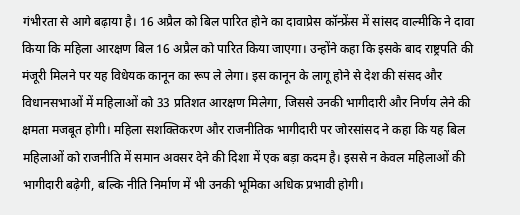गंभीरता से आगे बढ़ाया है। 16 अप्रैल को बिल पारित होने का दावाप्रेस कॉन्फ्रेंस में सांसद वाल्मीकि ने दावा किया कि महिला आरक्षण बिल 16 अप्रैल को पारित किया जाएगा। उन्होंने कहा कि इसके बाद राष्ट्रपति की मंजूरी मिलने पर यह विधेयक कानून का रूप ले लेगा। इस कानून के लागू होने से देश की संसद और विधानसभाओं में महिलाओं को 33 प्रतिशत आरक्षण मिलेगा, जिससे उनकी भागीदारी और निर्णय लेने की क्षमता मजबूत होगी। महिला सशक्तिकरण और राजनीतिक भागीदारी पर जोरसांसद ने कहा कि यह बिल महिलाओं को राजनीति में समान अवसर देने की दिशा में एक बड़ा कदम है। इससे न केवल महिलाओं की भागीदारी बढ़ेगी, बल्कि नीति निर्माण में भी उनकी भूमिका अधिक प्रभावी होगी।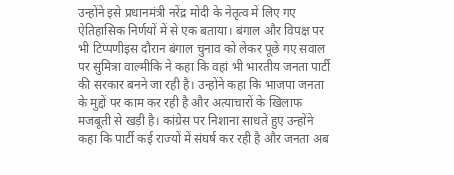उन्होंने इसे प्रधानमंत्री नरेंद्र मोदी के नेतृत्व में लिए गए ऐतिहासिक निर्णयों में से एक बताया। बंगाल और विपक्ष पर भी टिप्पणीइस दौरान बंगाल चुनाव को लेकर पूछे गए सवाल पर सुमित्रा वाल्मीकि ने कहा कि वहां भी भारतीय जनता पार्टी की सरकार बनने जा रही है। उन्होंने कहा कि भाजपा जनता के मुद्दों पर काम कर रही है और अत्याचारों के खिलाफ मजबूती से खड़ी है। कांग्रेस पर निशाना साधते हुए उन्होंने कहा कि पार्टी कई राज्यों में संघर्ष कर रही है और जनता अब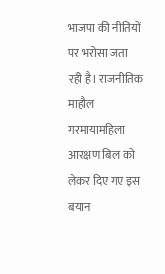भाजपा की नीतियों पर भरोसा जता रही है। राजनीतिक माहौल गरमायामहिला आरक्षण बिल को लेकर दिए गए इस बयान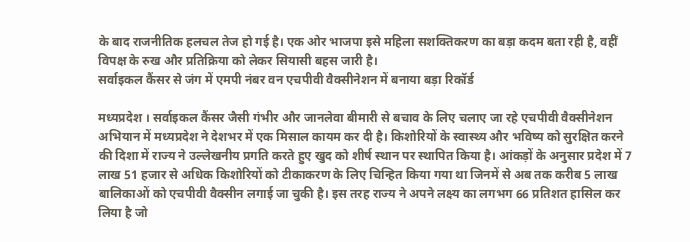के बाद राजनीतिक हलचल तेज हो गई है। एक ओर भाजपा इसे महिला सशक्तिकरण का बड़ा कदम बता रही है, वहीं विपक्ष के रुख और प्रतिक्रिया को लेकर सियासी बहस जारी है।
सर्वाइकल कैंसर से जंग में एमपी नंबर वन एचपीवी वैक्सीनेशन में बनाया बड़ा रिकॉर्ड

मध्यप्रदेश । सर्वाइकल कैंसर जैसी गंभीर और जानलेवा बीमारी से बचाव के लिए चलाए जा रहे एचपीवी वैक्सीनेशन अभियान में मध्यप्रदेश ने देशभर में एक मिसाल कायम कर दी है। किशोरियों के स्वास्थ्य और भविष्य को सुरक्षित करने की दिशा में राज्य ने उल्लेखनीय प्रगति करते हुए खुद को शीर्ष स्थान पर स्थापित किया है। आंकड़ों के अनुसार प्रदेश में 7 लाख 51 हजार से अधिक किशोरियों को टीकाकरण के लिए चिन्हित किया गया था जिनमें से अब तक करीब 5 लाख बालिकाओं को एचपीवी वैक्सीन लगाई जा चुकी है। इस तरह राज्य ने अपने लक्ष्य का लगभग 66 प्रतिशत हासिल कर लिया है जो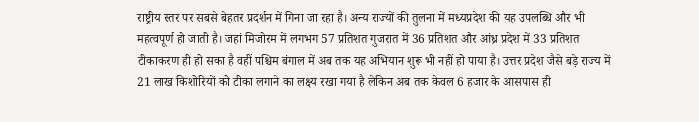राष्ट्रीय स्तर पर सबसे बेहतर प्रदर्शन में गिना जा रहा है। अन्य राज्यों की तुलना में मध्यप्रदेश की यह उपलब्धि और भी महत्वपूर्ण हो जाती है। जहां मिजोरम में लगभग 57 प्रतिशत गुजरात में 36 प्रतिशत और आंध्र प्रदेश में 33 प्रतिशत टीकाकरण ही हो सका है वहीं पश्चिम बंगाल में अब तक यह अभियान शुरू भी नहीं हो पाया है। उत्तर प्रदेश जैसे बड़े राज्य में 21 लाख किशोरियों को टीका लगाने का लक्ष्य रखा गया है लेकिन अब तक केवल 6 हजार के आसपास ही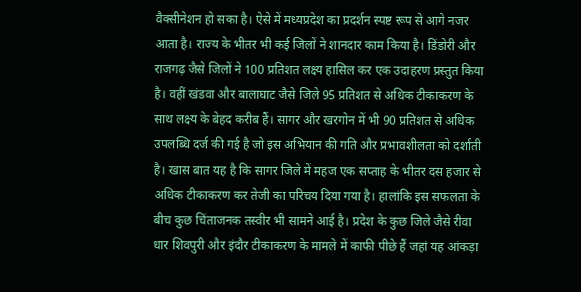वैक्सीनेशन हो सका है। ऐसे में मध्यप्रदेश का प्रदर्शन स्पष्ट रूप से आगे नजर आता है। राज्य के भीतर भी कई जिलों ने शानदार काम किया है। डिंडोरी और राजगढ़ जैसे जिलों ने 100 प्रतिशत लक्ष्य हासिल कर एक उदाहरण प्रस्तुत किया है। वहीं खंडवा और बालाघाट जैसे जिले 95 प्रतिशत से अधिक टीकाकरण के साथ लक्ष्य के बेहद करीब हैं। सागर और खरगोन में भी 90 प्रतिशत से अधिक उपलब्धि दर्ज की गई है जो इस अभियान की गति और प्रभावशीलता को दर्शाती है। खास बात यह है कि सागर जिले में महज एक सप्ताह के भीतर दस हजार से अधिक टीकाकरण कर तेजी का परिचय दिया गया है। हालांकि इस सफलता के बीच कुछ चिंताजनक तस्वीर भी सामने आई है। प्रदेश के कुछ जिले जैसे रीवा धार शिवपुरी और इंदौर टीकाकरण के मामले में काफी पीछे हैं जहां यह आंकड़ा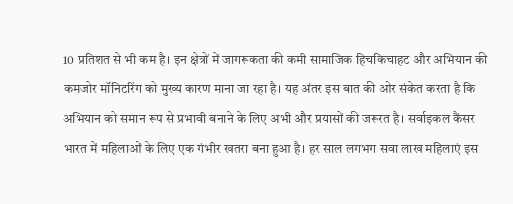10 प्रतिशत से भी कम है। इन क्षेत्रों में जागरूकता की कमी सामाजिक हिचकिचाहट और अभियान की कमजोर मॉनिटरिंग को मुख्य कारण माना जा रहा है। यह अंतर इस बात की ओर संकेत करता है कि अभियान को समान रूप से प्रभावी बनाने के लिए अभी और प्रयासों की जरूरत है। सर्वाइकल कैंसर भारत में महिलाओं के लिए एक गंभीर खतरा बना हुआ है। हर साल लगभग सवा लाख महिलाएं इस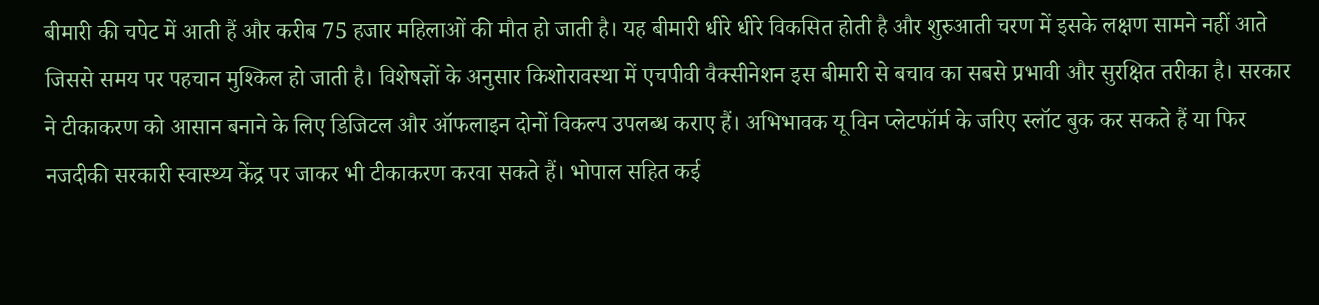बीमारी की चपेट में आती हैं और करीब 75 हजार महिलाओं की मौत हो जाती है। यह बीमारी धीरे धीरे विकसित होती है और शुरुआती चरण में इसके लक्षण सामने नहीं आते जिससे समय पर पहचान मुश्किल हो जाती है। विशेषज्ञों के अनुसार किशोरावस्था में एचपीवी वैक्सीनेशन इस बीमारी से बचाव का सबसे प्रभावी और सुरक्षित तरीका है। सरकार ने टीकाकरण को आसान बनाने के लिए डिजिटल और ऑफलाइन दोनों विकल्प उपलब्ध कराए हैं। अभिभावक यू विन प्लेटफॉर्म के जरिए स्लॉट बुक कर सकते हैं या फिर नजदीकी सरकारी स्वास्थ्य केंद्र पर जाकर भी टीकाकरण करवा सकते हैं। भोपाल सहित कई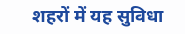शहरों में यह सुविधा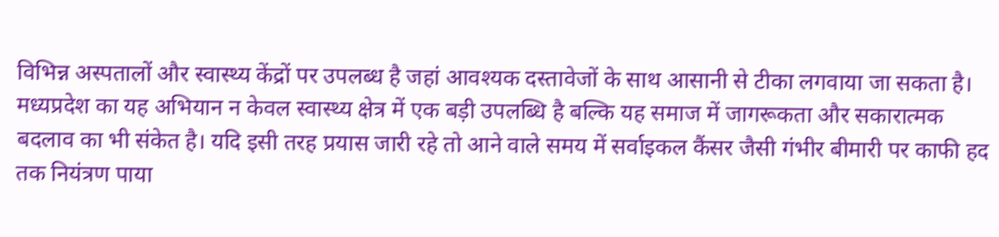विभिन्न अस्पतालों और स्वास्थ्य केंद्रों पर उपलब्ध है जहां आवश्यक दस्तावेजों के साथ आसानी से टीका लगवाया जा सकता है। मध्यप्रदेश का यह अभियान न केवल स्वास्थ्य क्षेत्र में एक बड़ी उपलब्धि है बल्कि यह समाज में जागरूकता और सकारात्मक बदलाव का भी संकेत है। यदि इसी तरह प्रयास जारी रहे तो आने वाले समय में सर्वाइकल कैंसर जैसी गंभीर बीमारी पर काफी हद तक नियंत्रण पाया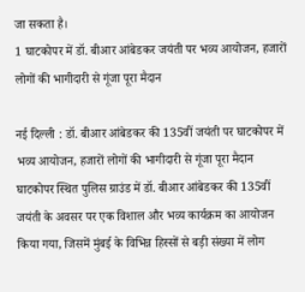जा सकता है।
1 घाटकोपर में डॉ. बीआर आंबेडकर जयंती पर भव्य आयोजन, हजारों लोगों की भागीदारी से गूंजा पूरा मैदान

नई दिल्ली : डॉ. बीआर आंबेडकर की 135वीं जयंती पर घाटकोपर में भव्य आयोजन, हजारों लोगों की भागीदारी से गूंजा पूरा मैदान घाटकोपर स्थित पुलिस ग्राउंड में डॉ. बीआर आंबेडकर की 135वीं जयंती के अवसर पर एक विशाल और भव्य कार्यक्रम का आयोजन किया गया, जिसमें मुंबई के विभिन्न हिस्सों से बड़ी संख्या में लोग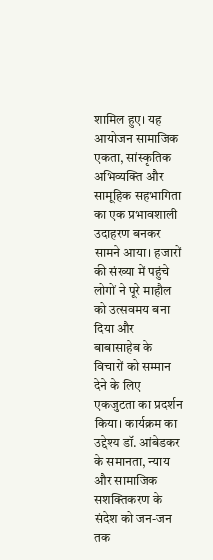शामिल हुए। यह आयोजन सामाजिक एकता, सांस्कृतिक अभिव्यक्ति और सामूहिक सहभागिता का एक प्रभावशाली उदाहरण बनकर सामने आया। हजारों की संख्या में पहुंचे लोगों ने पूरे माहौल को उत्सवमय बना दिया और बाबासाहेब के विचारों को सम्मान देने के लिए एकजुटता का प्रदर्शन किया। कार्यक्रम का उद्देश्य डॉ. आंबेडकर के समानता, न्याय और सामाजिक सशक्तिकरण के संदेश को जन-जन तक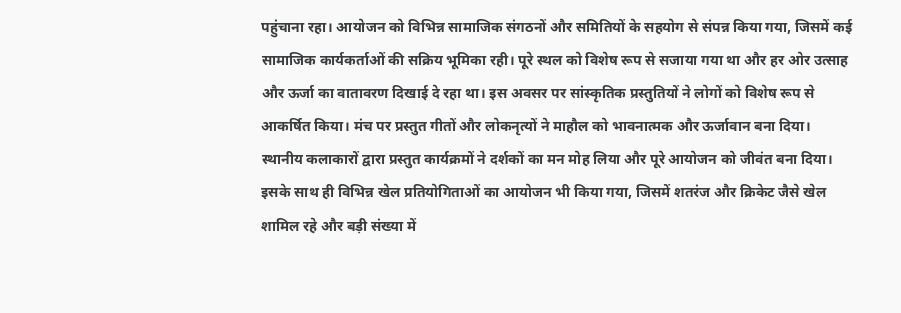पहुंचाना रहा। आयोजन को विभिन्न सामाजिक संगठनों और समितियों के सहयोग से संपन्न किया गया, जिसमें कई सामाजिक कार्यकर्ताओं की सक्रिय भूमिका रही। पूरे स्थल को विशेष रूप से सजाया गया था और हर ओर उत्साह और ऊर्जा का वातावरण दिखाई दे रहा था। इस अवसर पर सांस्कृतिक प्रस्तुतियों ने लोगों को विशेष रूप से आकर्षित किया। मंच पर प्रस्तुत गीतों और लोकनृत्यों ने माहौल को भावनात्मक और ऊर्जावान बना दिया। स्थानीय कलाकारों द्वारा प्रस्तुत कार्यक्रमों ने दर्शकों का मन मोह लिया और पूरे आयोजन को जीवंत बना दिया। इसके साथ ही विभिन्न खेल प्रतियोगिताओं का आयोजन भी किया गया, जिसमें शतरंज और क्रिकेट जैसे खेल शामिल रहे और बड़ी संख्या में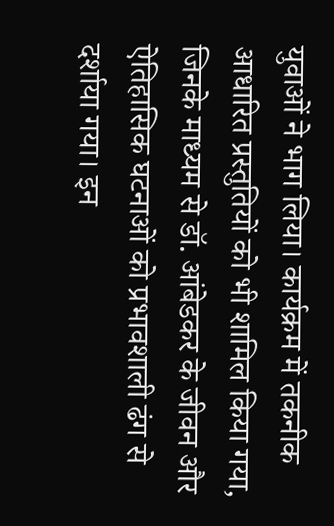युवाओं ने भाग लिया। कार्यक्रम में तकनीक आधारित प्रस्तुतियों को भी शामिल किया गया, जिनके माध्यम से डॉ. आंबेडकर के जीवन और ऐतिहासिक घटनाओं को प्रभावशाली ढंग से दर्शाया गया। इन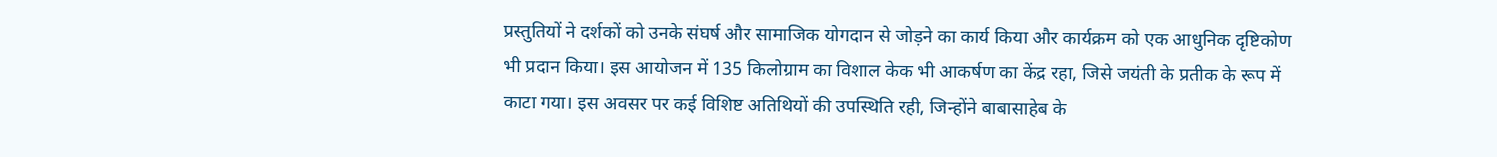प्रस्तुतियों ने दर्शकों को उनके संघर्ष और सामाजिक योगदान से जोड़ने का कार्य किया और कार्यक्रम को एक आधुनिक दृष्टिकोण भी प्रदान किया। इस आयोजन में 135 किलोग्राम का विशाल केक भी आकर्षण का केंद्र रहा, जिसे जयंती के प्रतीक के रूप में काटा गया। इस अवसर पर कई विशिष्ट अतिथियों की उपस्थिति रही, जिन्होंने बाबासाहेब के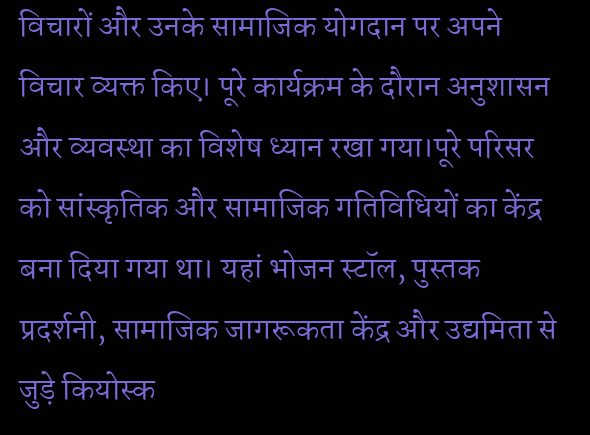विचारों और उनके सामाजिक योगदान पर अपने विचार व्यक्त किए। पूरे कार्यक्रम के दौरान अनुशासन और व्यवस्था का विशेष ध्यान रखा गया।पूरे परिसर को सांस्कृतिक और सामाजिक गतिविधियों का केंद्र बना दिया गया था। यहां भोजन स्टॉल, पुस्तक प्रदर्शनी, सामाजिक जागरूकता केंद्र और उद्यमिता से जुड़े कियोस्क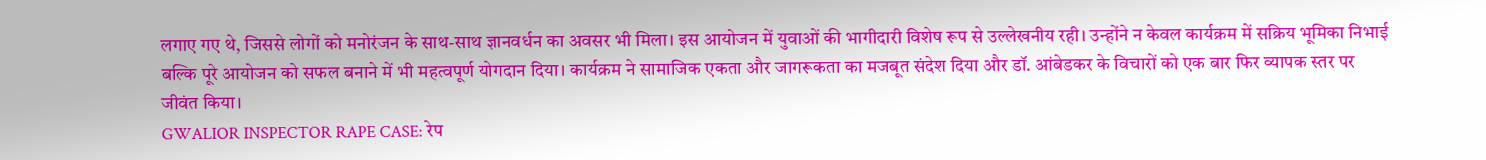लगाए गए थे, जिससे लोगों को मनोरंजन के साथ-साथ ज्ञानवर्धन का अवसर भी मिला। इस आयोजन में युवाओं की भागीदारी विशेष रूप से उल्लेखनीय रही। उन्होंने न केवल कार्यक्रम में सक्रिय भूमिका निभाई बल्कि पूरे आयोजन को सफल बनाने में भी महत्वपूर्ण योगदान दिया। कार्यक्रम ने सामाजिक एकता और जागरूकता का मजबूत संदेश दिया और डॉ. आंबेडकर के विचारों को एक बार फिर व्यापक स्तर पर जीवंत किया।
GWALIOR INSPECTOR RAPE CASE: रेप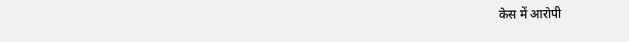केस में आरोपी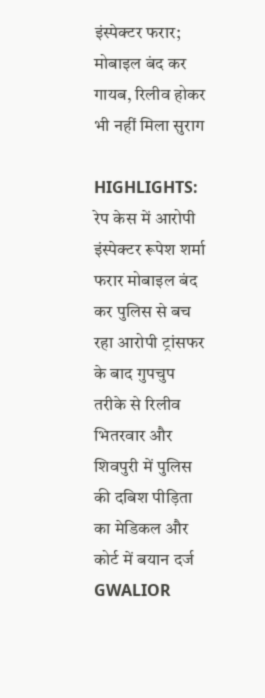इंस्पेक्टर फरार; मोबाइल बंद कर गायब, रिलीव होकर भी नहीं मिला सुराग

HIGHLIGHTS: रेप केस में आरोपी इंस्पेक्टर रूपेश शर्मा फरार मोबाइल बंद कर पुलिस से बच रहा आरोपी ट्रांसफर के बाद गुपचुप तरीके से रिलीव भितरवार और शिवपुरी में पुलिस की दबिश पीड़िता का मेडिकल और कोर्ट में बयान दर्ज GWALIOR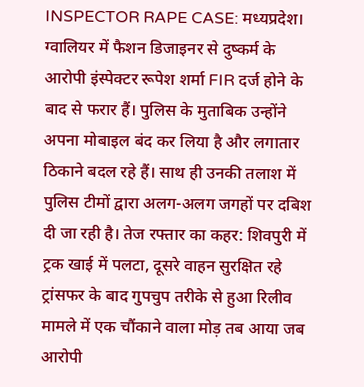INSPECTOR RAPE CASE: मध्यप्रदेश। ग्वालियर में फैशन डिजाइनर से दुष्कर्म के आरोपी इंस्पेक्टर रूपेश शर्मा FIR दर्ज होने के बाद से फरार हैं। पुलिस के मुताबिक उन्होंने अपना मोबाइल बंद कर लिया है और लगातार ठिकाने बदल रहे हैं। साथ ही उनकी तलाश में पुलिस टीमों द्वारा अलग-अलग जगहों पर दबिश दी जा रही है। तेज रफ्तार का कहर: शिवपुरी में ट्रक खाई में पलटा, दूसरे वाहन सुरक्षित रहे ट्रांसफर के बाद गुपचुप तरीके से हुआ रिलीव मामले में एक चौंकाने वाला मोड़ तब आया जब आरोपी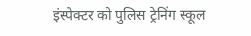इंस्पेक्टर को पुलिस ट्रेनिंग स्कूल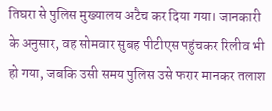तिघरा से पुलिस मुख्यालय अटैच कर दिया गया। जानकारी के अनुसार, वह सोमवार सुबह पीटीएस पहुंचकर रिलीव भी हो गया, जबकि उसी समय पुलिस उसे फरार मानकर तलाश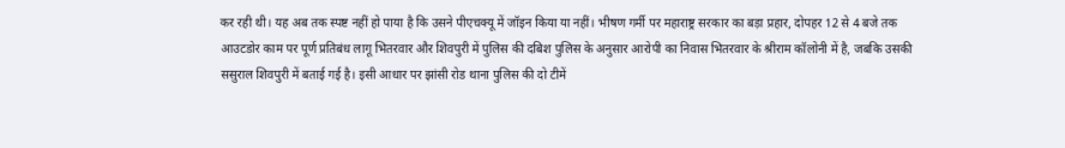कर रही थी। यह अब तक स्पष्ट नहीं हो पाया है कि उसने पीएचक्यू में जॉइन किया या नहीं। भीषण गर्मी पर महाराष्ट्र सरकार का बड़ा प्रहार, दोपहर 12 से 4 बजे तक आउटडोर काम पर पूर्ण प्रतिबंध लागू भितरवार और शिवपुरी में पुलिस की दबिश पुलिस के अनुसार आरोपी का निवास भितरवार के श्रीराम कॉलोनी में है, जबकि उसकी ससुराल शिवपुरी में बताई गई है। इसी आधार पर झांसी रोड थाना पुलिस की दो टीमें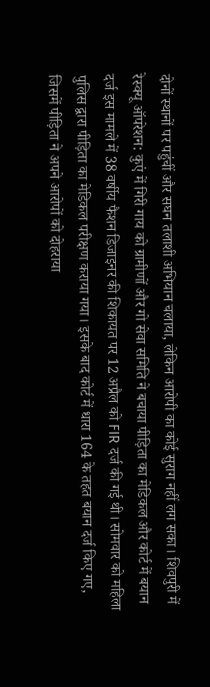दोनों स्थानों पर पहुंचीं और सघन तलाशी अभियान चलाया, लेकिन आरोपी का कोई सुराग नहीं लग सका। शिवपुरी में रेस्क्यू ऑपरेशन: कुएं में गिरी गाय को ग्रामीणों और गो सेवा समिति ने बचाया पीड़िता का मेडिकल और कोर्ट में बयान दर्ज इस मामले में 38 वर्षीय फैशन डिजाइनर की शिकायत पर 12 अप्रैल को FIR दर्ज की गई थी। सोमवार को महिला पुलिस द्वारा पीड़िता का मेडिकल परीक्षण कराया गया। इसके बाद कोर्ट में धारा 164 के तहत बयान दर्ज किए गए, जिसमें पीड़िता ने अपने आरोपों को दोहराया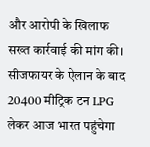और आरोपी के खिलाफ सख्त कार्रवाई की मांग की। सीजफायर के ऐलान के बाद 20400 मीट्रिक टन LPG लेकर आज भारत पहुंचेगा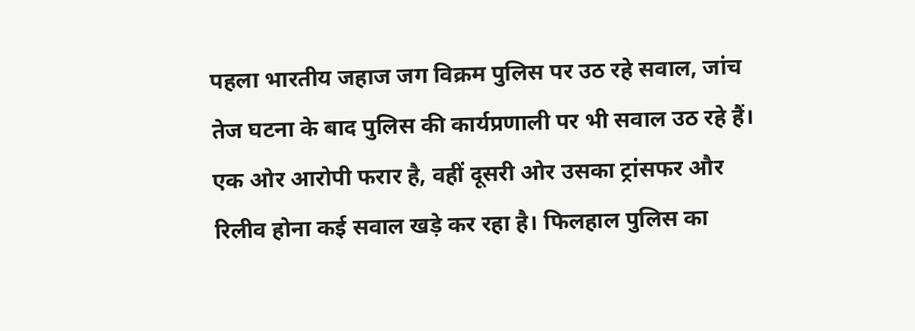पहला भारतीय जहाज जग विक्रम पुलिस पर उठ रहे सवाल, जांच तेज घटना के बाद पुलिस की कार्यप्रणाली पर भी सवाल उठ रहे हैं। एक ओर आरोपी फरार है, वहीं दूसरी ओर उसका ट्रांसफर और रिलीव होना कई सवाल खड़े कर रहा है। फिलहाल पुलिस का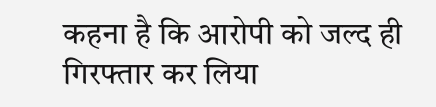कहना है कि आरोपी को जल्द ही गिरफ्तार कर लिया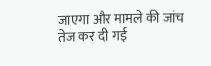जाएगा और मामले की जांच तेज कर दी गई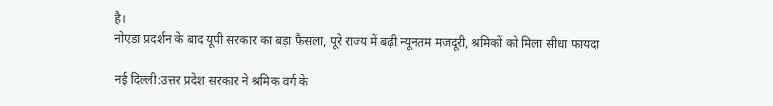है।
नोएडा प्रदर्शन के बाद यूपी सरकार का बड़ा फैसला, पूरे राज्य में बढ़ी न्यूनतम मजदूरी, श्रमिकों को मिला सीधा फायदा

नई दिल्ली:उत्तर प्रदेश सरकार ने श्रमिक वर्ग के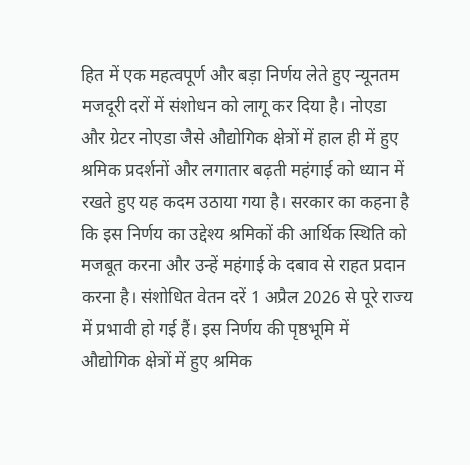हित में एक महत्वपूर्ण और बड़ा निर्णय लेते हुए न्यूनतम मजदूरी दरों में संशोधन को लागू कर दिया है। नोएडा और ग्रेटर नोएडा जैसे औद्योगिक क्षेत्रों में हाल ही में हुए श्रमिक प्रदर्शनों और लगातार बढ़ती महंगाई को ध्यान में रखते हुए यह कदम उठाया गया है। सरकार का कहना है कि इस निर्णय का उद्देश्य श्रमिकों की आर्थिक स्थिति को मजबूत करना और उन्हें महंगाई के दबाव से राहत प्रदान करना है। संशोधित वेतन दरें 1 अप्रैल 2026 से पूरे राज्य में प्रभावी हो गई हैं। इस निर्णय की पृष्ठभूमि में औद्योगिक क्षेत्रों में हुए श्रमिक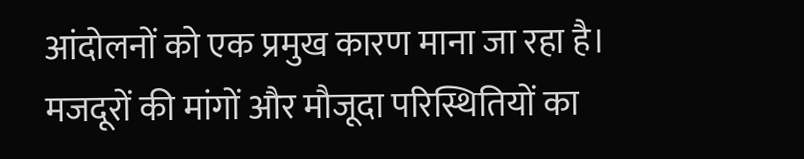आंदोलनों को एक प्रमुख कारण माना जा रहा है। मजदूरों की मांगों और मौजूदा परिस्थितियों का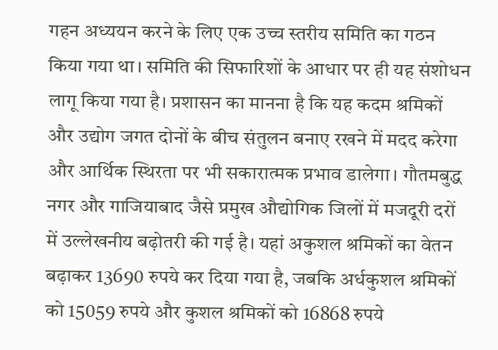गहन अध्ययन करने के लिए एक उच्च स्तरीय समिति का गठन किया गया था। समिति की सिफारिशों के आधार पर ही यह संशोधन लागू किया गया है। प्रशासन का मानना है कि यह कदम श्रमिकों और उद्योग जगत दोनों के बीच संतुलन बनाए रखने में मदद करेगा और आर्थिक स्थिरता पर भी सकारात्मक प्रभाव डालेगा। गौतमबुद्ध नगर और गाजियाबाद जैसे प्रमुख औद्योगिक जिलों में मजदूरी दरों में उल्लेखनीय बढ़ोतरी की गई है। यहां अकुशल श्रमिकों का वेतन बढ़ाकर 13690 रुपये कर दिया गया है, जबकि अर्धकुशल श्रमिकों को 15059 रुपये और कुशल श्रमिकों को 16868 रुपये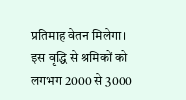प्रतिमाह वेतन मिलेगा। इस वृद्धि से श्रमिकों को लगभग 2000 से 3000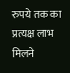रुपये तक का प्रत्यक्ष लाभ मिलने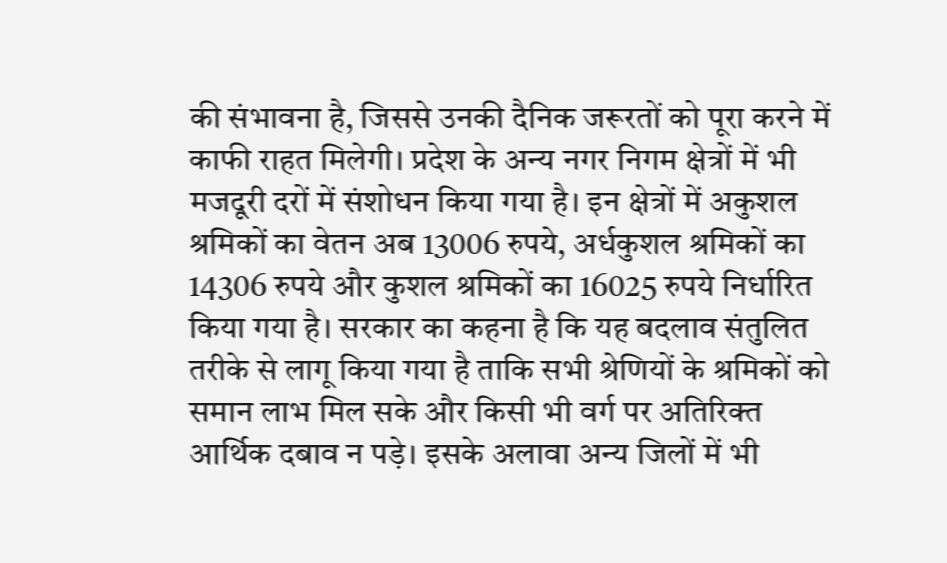की संभावना है, जिससे उनकी दैनिक जरूरतों को पूरा करने में काफी राहत मिलेगी। प्रदेश के अन्य नगर निगम क्षेत्रों में भी मजदूरी दरों में संशोधन किया गया है। इन क्षेत्रों में अकुशल श्रमिकों का वेतन अब 13006 रुपये, अर्धकुशल श्रमिकों का 14306 रुपये और कुशल श्रमिकों का 16025 रुपये निर्धारित किया गया है। सरकार का कहना है कि यह बदलाव संतुलित तरीके से लागू किया गया है ताकि सभी श्रेणियों के श्रमिकों को समान लाभ मिल सके और किसी भी वर्ग पर अतिरिक्त आर्थिक दबाव न पड़े। इसके अलावा अन्य जिलों में भी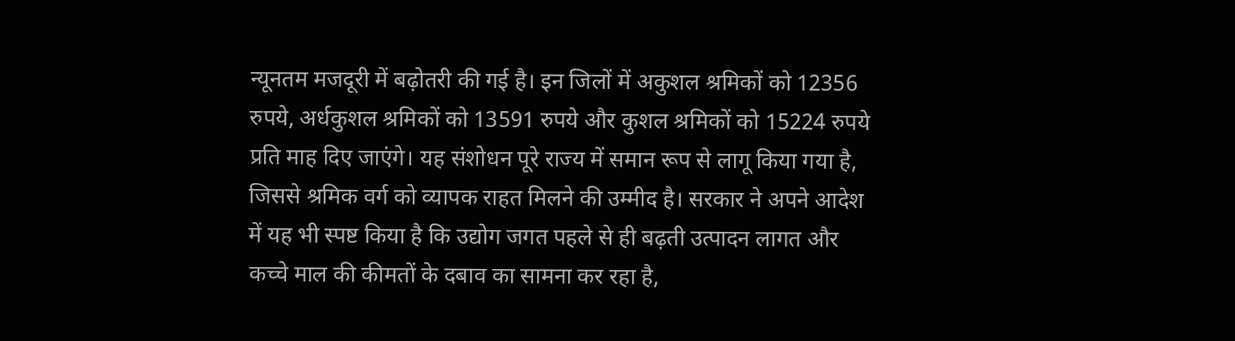न्यूनतम मजदूरी में बढ़ोतरी की गई है। इन जिलों में अकुशल श्रमिकों को 12356 रुपये, अर्धकुशल श्रमिकों को 13591 रुपये और कुशल श्रमिकों को 15224 रुपये प्रति माह दिए जाएंगे। यह संशोधन पूरे राज्य में समान रूप से लागू किया गया है, जिससे श्रमिक वर्ग को व्यापक राहत मिलने की उम्मीद है। सरकार ने अपने आदेश में यह भी स्पष्ट किया है कि उद्योग जगत पहले से ही बढ़ती उत्पादन लागत और कच्चे माल की कीमतों के दबाव का सामना कर रहा है,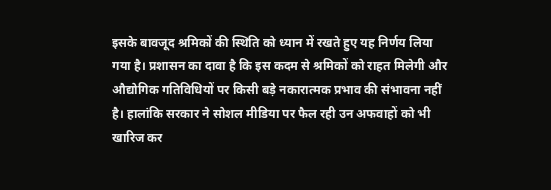इसके बावजूद श्रमिकों की स्थिति को ध्यान में रखते हुए यह निर्णय लिया गया है। प्रशासन का दावा है कि इस कदम से श्रमिकों को राहत मिलेगी और औद्योगिक गतिविधियों पर किसी बड़े नकारात्मक प्रभाव की संभावना नहीं है। हालांकि सरकार ने सोशल मीडिया पर फैल रही उन अफवाहों को भी खारिज कर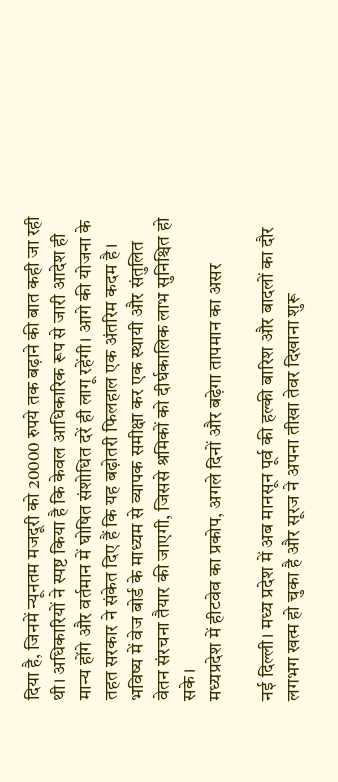दिया है, जिनमें न्यूनतम मजदूरी को 20000 रुपये तक बढ़ाने की बात कही जा रही थी। अधिकारियों ने स्पष्ट किया है कि केवल आधिकारिक रूप से जारी आदेश ही मान्य होंगे और वर्तमान में घोषित संशोधित दरें ही लागू रहेंगी। आगे की योजना के तहत सरकार ने संकेत दिए हैं कि यह बढ़ोतरी फिलहाल एक अंतरिम कदम है। भविष्य में वेज बोर्ड के माध्यम से व्यापक समीक्षा कर एक स्थायी और संतुलित वेतन संरचना तैयार की जाएगी, जिससे श्रमिकों को दीर्घकालिक लाभ सुनिश्चित हो सके।
मध्यप्रदेश में हीटवेव का प्रकोप, अगले दिनों और बढ़ेगा तापमान का असर

नई दिल्ली। मध्य प्रदेश में अब मानसून पूर्व की हल्की बारिश और बादलों का दौर लगभग खत्म हो चुका है और सूरज ने अपना तीखा तेवर दिखाना शुरू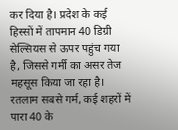कर दिया है। प्रदेश के कई हिस्सों में तापमान 40 डिग्री सेल्सियस से ऊपर पहुंच गया है, जिससे गर्मी का असर तेज महसूस किया जा रहा है। रतलाम सबसे गर्म, कई शहरों में पारा 40 के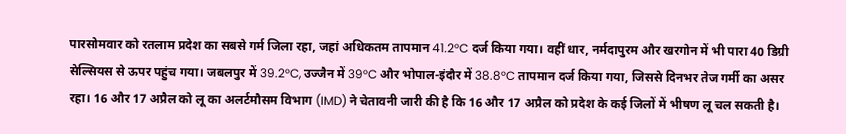पारसोमवार को रतलाम प्रदेश का सबसे गर्म जिला रहा, जहां अधिकतम तापमान 41.2°C दर्ज किया गया। वहीं धार, नर्मदापुरम और खरगोन में भी पारा 40 डिग्री सेल्सियस से ऊपर पहुंच गया। जबलपुर में 39.2°C, उज्जैन में 39°C और भोपाल-इंदौर में 38.8°C तापमान दर्ज किया गया, जिससे दिनभर तेज गर्मी का असर रहा। 16 और 17 अप्रैल को लू का अलर्टमौसम विभाग (IMD) ने चेतावनी जारी की है कि 16 और 17 अप्रैल को प्रदेश के कई जिलों में भीषण लू चल सकती है।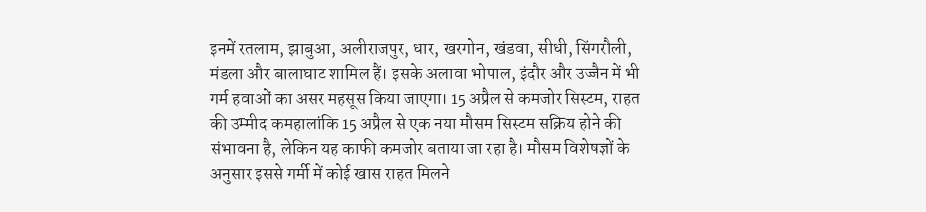इनमें रतलाम, झाबुआ, अलीराजपुर, धार, खरगोन, खंडवा, सीधी, सिंगरौली, मंडला और बालाघाट शामिल हैं। इसके अलावा भोपाल, इंदौर और उज्जैन में भी गर्म हवाओं का असर महसूस किया जाएगा। 15 अप्रैल से कमजोर सिस्टम, राहत की उम्मीद कमहालांकि 15 अप्रैल से एक नया मौसम सिस्टम सक्रिय होने की संभावना है, लेकिन यह काफी कमजोर बताया जा रहा है। मौसम विशेषज्ञों के अनुसार इससे गर्मी में कोई खास राहत मिलने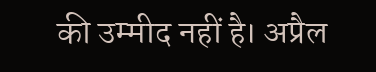की उम्मीद नहीं है। अप्रैल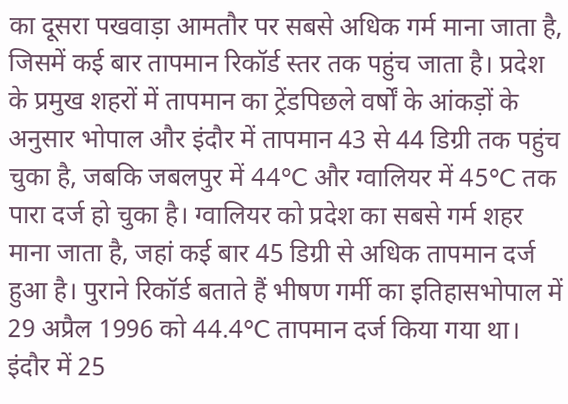का दूसरा पखवाड़ा आमतौर पर सबसे अधिक गर्म माना जाता है, जिसमें कई बार तापमान रिकॉर्ड स्तर तक पहुंच जाता है। प्रदेश के प्रमुख शहरों में तापमान का ट्रेंडपिछले वर्षों के आंकड़ों के अनुसार भोपाल और इंदौर में तापमान 43 से 44 डिग्री तक पहुंच चुका है, जबकि जबलपुर में 44°C और ग्वालियर में 45°C तक पारा दर्ज हो चुका है। ग्वालियर को प्रदेश का सबसे गर्म शहर माना जाता है, जहां कई बार 45 डिग्री से अधिक तापमान दर्ज हुआ है। पुराने रिकॉर्ड बताते हैं भीषण गर्मी का इतिहासभोपाल में 29 अप्रैल 1996 को 44.4°C तापमान दर्ज किया गया था। इंदौर में 25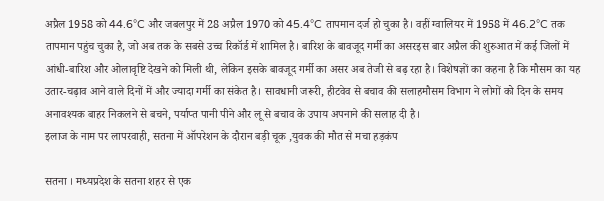अप्रैल 1958 को 44.6°C और जबलपुर में 28 अप्रैल 1970 को 45.4°C तापमान दर्ज हो चुका है। वहीं ग्वालियर में 1958 में 46.2°C तक तापमान पहुंच चुका है, जो अब तक के सबसे उच्च रिकॉर्ड में शामिल है। बारिश के बावजूद गर्मी का असरइस बार अप्रैल की शुरुआत में कई जिलों में आंधी-बारिश और ओलावृष्टि देखने को मिली थी, लेकिन इसके बावजूद गर्मी का असर अब तेजी से बढ़ रहा है। विशेषज्ञों का कहना है कि मौसम का यह उतार-चढ़ाव आने वाले दिनों में और ज्यादा गर्मी का संकेत है। सावधानी जरूरी, हीटवेव से बचाव की सलाहमौसम विभाग ने लोगों को दिन के समय अनावश्यक बाहर निकलने से बचने, पर्याप्त पानी पीने और लू से बचाव के उपाय अपनाने की सलाह दी है।
इलाज के नाम पर लापरवाही, सतना में ऑपरेशन के दौरान बड़ी चूक ,युवक की मौत से मचा हड़कंप

सतना । मध्यप्रदेश के सतना शहर से एक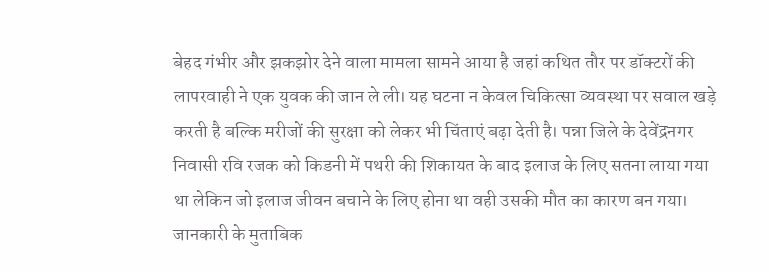बेहद गंभीर और झकझोर देने वाला मामला सामने आया है जहां कथित तौर पर डॉक्टरों की लापरवाही ने एक युवक की जान ले ली। यह घटना न केवल चिकित्सा व्यवस्था पर सवाल खड़े करती है बल्कि मरीजों की सुरक्षा को लेकर भी चिंताएं बढ़ा देती है। पन्ना जिले के देवेंद्रनगर निवासी रवि रजक को किडनी में पथरी की शिकायत के बाद इलाज के लिए सतना लाया गया था लेकिन जो इलाज जीवन बचाने के लिए होना था वही उसकी मौत का कारण बन गया। जानकारी के मुताबिक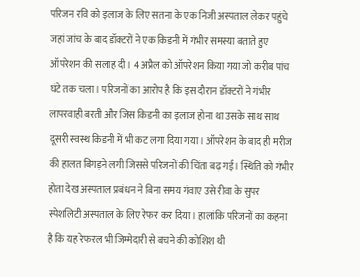परिजन रवि को इलाज के लिए सतना के एक निजी अस्पताल लेकर पहुंचे जहां जांच के बाद डॉक्टरों ने एक किडनी में गंभीर समस्या बताते हुए ऑपरेशन की सलाह दी। 4 अप्रैल को ऑपरेशन किया गया जो करीब पांच घंटे तक चला। परिजनों का आरोप है कि इस दौरान डॉक्टरों ने गंभीर लापरवाही बरती और जिस किडनी का इलाज होना था उसके साथ साथ दूसरी स्वस्थ किडनी में भी कट लगा दिया गया। ऑपरेशन के बाद ही मरीज की हालत बिगड़ने लगी जिससे परिजनों की चिंता बढ़ गई। स्थिति को गंभीर होता देख अस्पताल प्रबंधन ने बिना समय गंवाए उसे रीवा के सुपर स्पेशलिटी अस्पताल के लिए रेफर कर दिया। हालांकि परिजनों का कहना है कि यह रेफरल भी जिम्मेदारी से बचने की कोशिश थी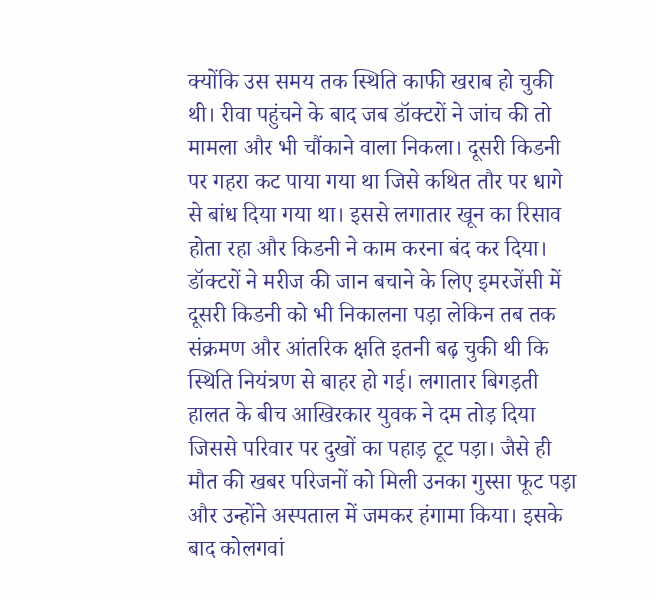क्योंकि उस समय तक स्थिति काफी खराब हो चुकी थी। रीवा पहुंचने के बाद जब डॉक्टरों ने जांच की तो मामला और भी चौंकाने वाला निकला। दूसरी किडनी पर गहरा कट पाया गया था जिसे कथित तौर पर धागे से बांध दिया गया था। इससे लगातार खून का रिसाव होता रहा और किडनी ने काम करना बंद कर दिया। डॉक्टरों ने मरीज की जान बचाने के लिए इमरजेंसी में दूसरी किडनी को भी निकालना पड़ा लेकिन तब तक संक्रमण और आंतरिक क्षति इतनी बढ़ चुकी थी कि स्थिति नियंत्रण से बाहर हो गई। लगातार बिगड़ती हालत के बीच आखिरकार युवक ने दम तोड़ दिया जिससे परिवार पर दुखों का पहाड़ टूट पड़ा। जैसे ही मौत की खबर परिजनों को मिली उनका गुस्सा फूट पड़ा और उन्होंने अस्पताल में जमकर हंगामा किया। इसके बाद कोलगवां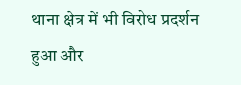थाना क्षेत्र में भी विरोध प्रदर्शन हुआ और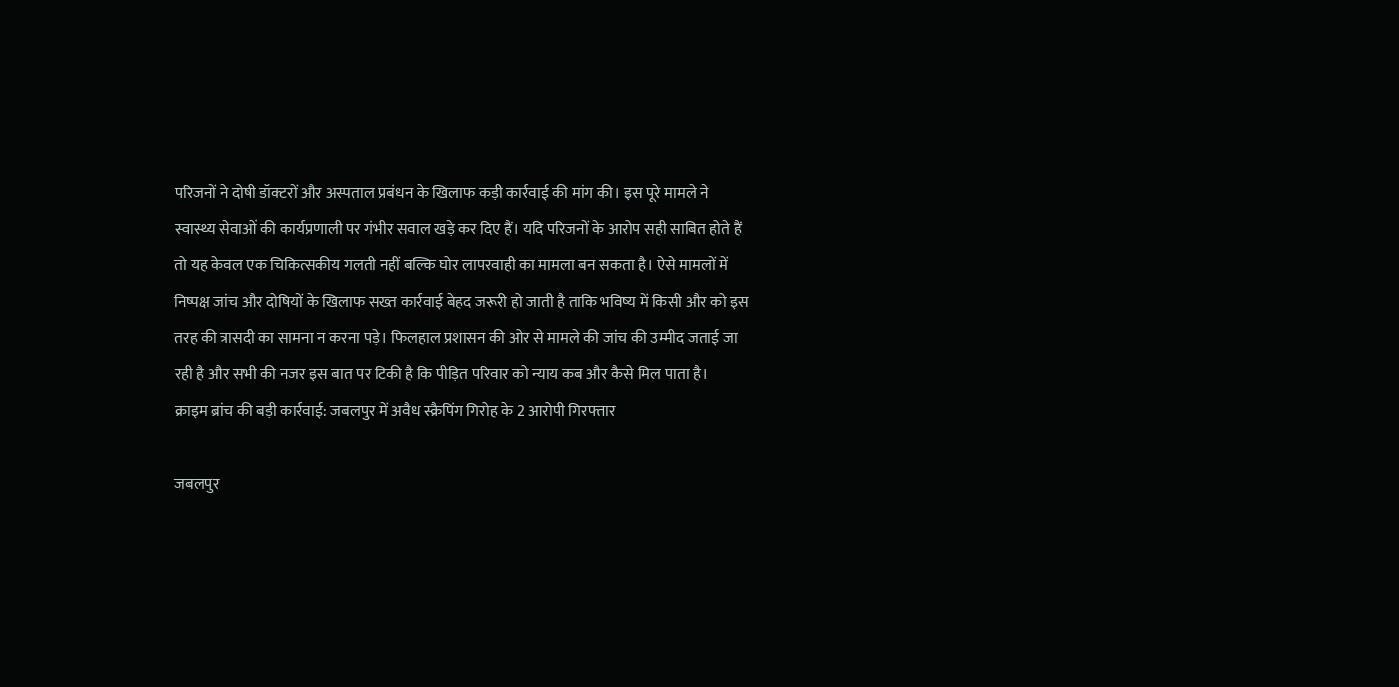परिजनों ने दोषी डॉक्टरों और अस्पताल प्रबंधन के खिलाफ कड़ी कार्रवाई की मांग की। इस पूरे मामले ने स्वास्थ्य सेवाओं की कार्यप्रणाली पर गंभीर सवाल खड़े कर दिए हैं। यदि परिजनों के आरोप सही साबित होते हैं तो यह केवल एक चिकित्सकीय गलती नहीं बल्कि घोर लापरवाही का मामला बन सकता है। ऐसे मामलों में निष्पक्ष जांच और दोषियों के खिलाफ सख्त कार्रवाई बेहद जरूरी हो जाती है ताकि भविष्य में किसी और को इस तरह की त्रासदी का सामना न करना पड़े। फिलहाल प्रशासन की ओर से मामले की जांच की उम्मीद जताई जा रही है और सभी की नजर इस बात पर टिकी है कि पीड़ित परिवार को न्याय कब और कैसे मिल पाता है।
क्राइम ब्रांच की बड़ी कार्रवाई: जबलपुर में अवैध स्क्रैपिंग गिरोह के 2 आरोपी गिरफ्तार

जबलपुर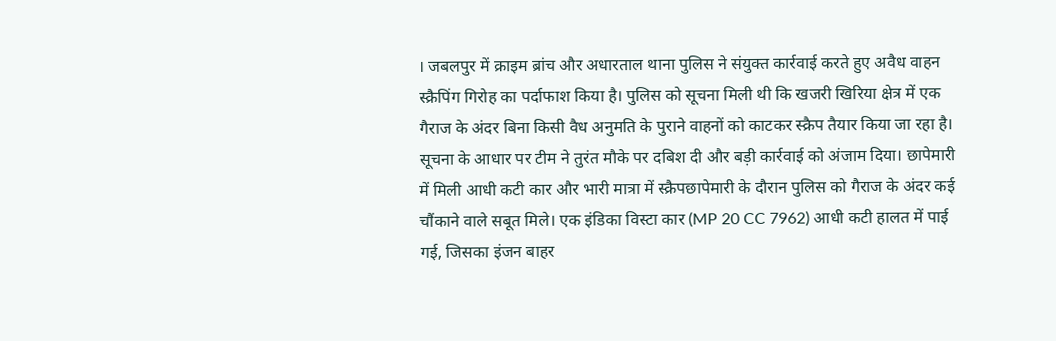। जबलपुर में क्राइम ब्रांच और अधारताल थाना पुलिस ने संयुक्त कार्रवाई करते हुए अवैध वाहन स्क्रैपिंग गिरोह का पर्दाफाश किया है। पुलिस को सूचना मिली थी कि खजरी खिरिया क्षेत्र में एक गैराज के अंदर बिना किसी वैध अनुमति के पुराने वाहनों को काटकर स्क्रैप तैयार किया जा रहा है। सूचना के आधार पर टीम ने तुरंत मौके पर दबिश दी और बड़ी कार्रवाई को अंजाम दिया। छापेमारी में मिली आधी कटी कार और भारी मात्रा में स्क्रैपछापेमारी के दौरान पुलिस को गैराज के अंदर कई चौंकाने वाले सबूत मिले। एक इंडिका विस्टा कार (MP 20 CC 7962) आधी कटी हालत में पाई गई, जिसका इंजन बाहर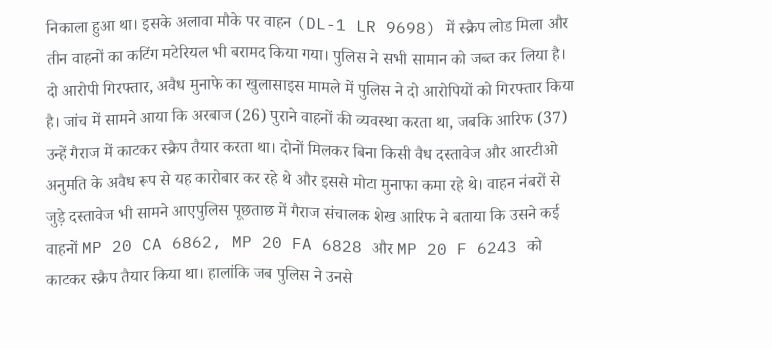निकाला हुआ था। इसके अलावा मौके पर वाहन (DL-1 LR 9698) में स्क्रैप लोड मिला और तीन वाहनों का कटिंग मटेरियल भी बरामद किया गया। पुलिस ने सभी सामान को जब्त कर लिया है। दो आरोपी गिरफ्तार, अवैध मुनाफे का खुलासाइस मामले में पुलिस ने दो आरोपियों को गिरफ्तार किया है। जांच में सामने आया कि अरबाज (26) पुराने वाहनों की व्यवस्था करता था, जबकि आरिफ (37) उन्हें गैराज में काटकर स्क्रैप तैयार करता था। दोनों मिलकर बिना किसी वैध दस्तावेज और आरटीओ अनुमति के अवैध रूप से यह कारोबार कर रहे थे और इससे मोटा मुनाफा कमा रहे थे। वाहन नंबरों से जुड़े दस्तावेज भी सामने आएपुलिस पूछताछ में गैराज संचालक शेख आरिफ ने बताया कि उसने कई वाहनों MP 20 CA 6862, MP 20 FA 6828 और MP 20 F 6243 को काटकर स्क्रैप तैयार किया था। हालांकि जब पुलिस ने उनसे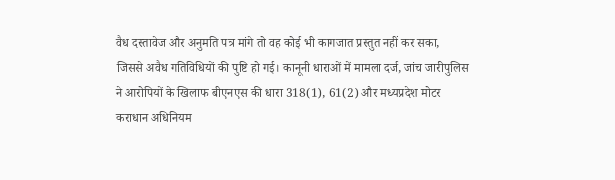वैध दस्तावेज और अनुमति पत्र मांगे तो वह कोई भी कागजात प्रस्तुत नहीं कर सका, जिससे अवैध गतिविधियों की पुष्टि हो गई। कानूनी धाराओं में मामला दर्ज, जांच जारीपुलिस ने आरोपियों के खिलाफ बीएनएस की धारा 318(1), 61(2) और मध्यप्रदेश मोटर कराधान अधिनियम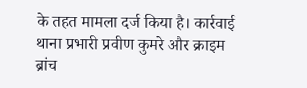के तहत मामला दर्ज किया है। कार्रवाई थाना प्रभारी प्रवीण कुमरे और क्राइम ब्रांच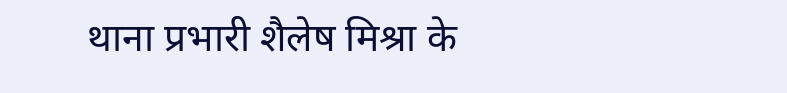थाना प्रभारी शैलेष मिश्रा के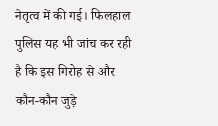नेतृत्व में की गई। फिलहाल पुलिस यह भी जांच कर रही है कि इस गिरोह से और कौन-कौन जुड़े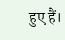हुए हैं।